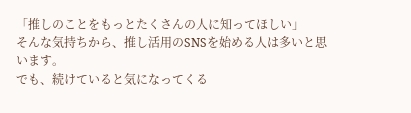「推しのことをもっとたくさんの人に知ってほしい」
そんな気持ちから、推し活用のSNSを始める人は多いと思います。
でも、続けていると気になってくる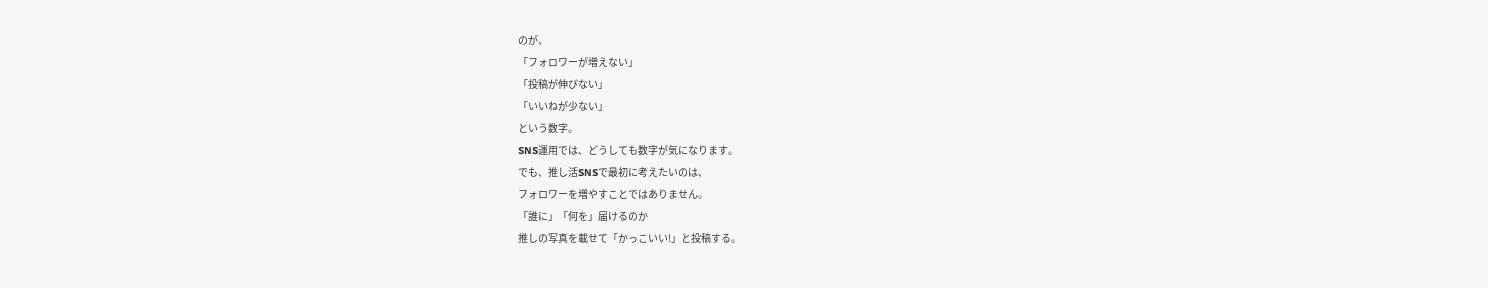のが、
「フォロワーが増えない」
「投稿が伸びない」
「いいねが少ない」
という数字。
SNS運用では、どうしても数字が気になります。
でも、推し活SNSで最初に考えたいのは、
フォロワーを増やすことではありません。
「誰に」「何を」届けるのか
推しの写真を載せて「かっこいい!」と投稿する。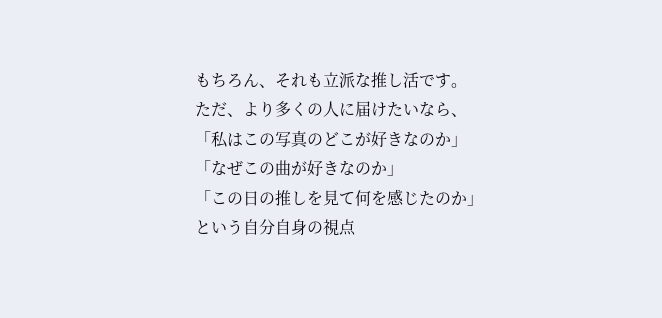もちろん、それも立派な推し活です。
ただ、より多くの人に届けたいなら、
「私はこの写真のどこが好きなのか」
「なぜこの曲が好きなのか」
「この日の推しを見て何を感じたのか」
という自分自身の視点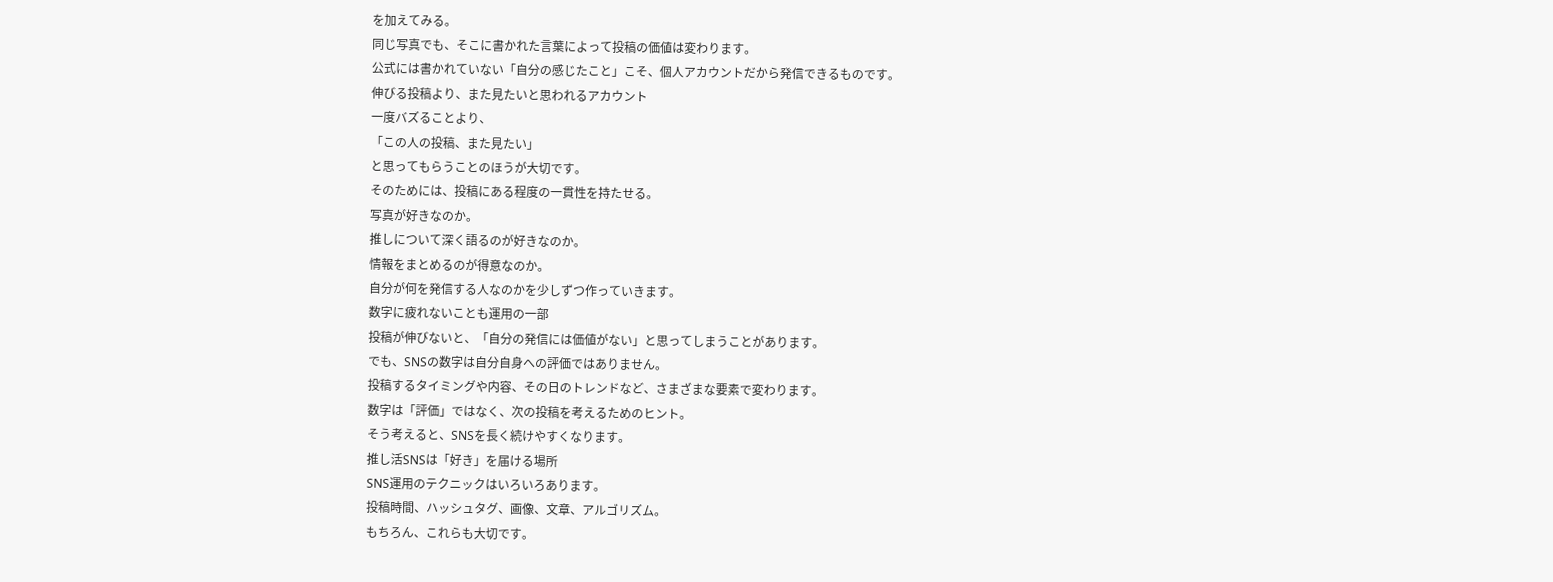を加えてみる。
同じ写真でも、そこに書かれた言葉によって投稿の価値は変わります。
公式には書かれていない「自分の感じたこと」こそ、個人アカウントだから発信できるものです。
伸びる投稿より、また見たいと思われるアカウント
一度バズることより、
「この人の投稿、また見たい」
と思ってもらうことのほうが大切です。
そのためには、投稿にある程度の一貫性を持たせる。
写真が好きなのか。
推しについて深く語るのが好きなのか。
情報をまとめるのが得意なのか。
自分が何を発信する人なのかを少しずつ作っていきます。
数字に疲れないことも運用の一部
投稿が伸びないと、「自分の発信には価値がない」と思ってしまうことがあります。
でも、SNSの数字は自分自身への評価ではありません。
投稿するタイミングや内容、その日のトレンドなど、さまざまな要素で変わります。
数字は「評価」ではなく、次の投稿を考えるためのヒント。
そう考えると、SNSを長く続けやすくなります。
推し活SNSは「好き」を届ける場所
SNS運用のテクニックはいろいろあります。
投稿時間、ハッシュタグ、画像、文章、アルゴリズム。
もちろん、これらも大切です。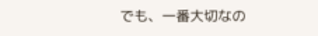でも、一番大切なの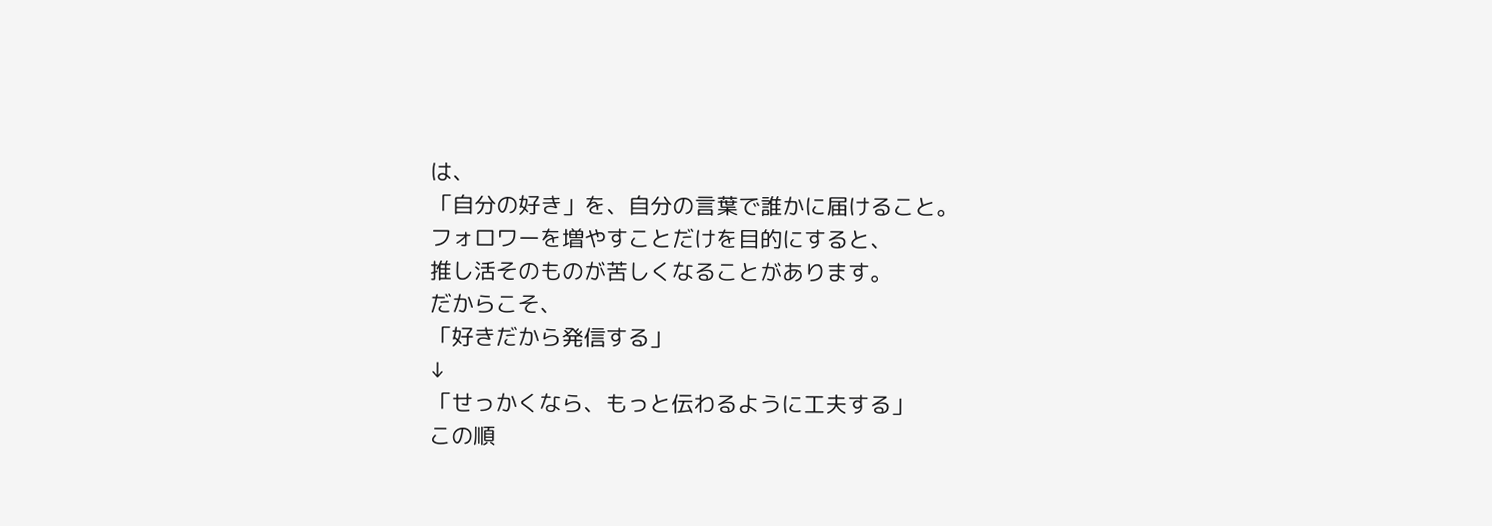は、
「自分の好き」を、自分の言葉で誰かに届けること。
フォロワーを増やすことだけを目的にすると、
推し活そのものが苦しくなることがあります。
だからこそ、
「好きだから発信する」
↓
「せっかくなら、もっと伝わるように工夫する」
この順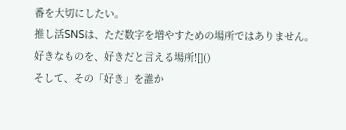番を大切にしたい。
推し活SNSは、ただ数字を増やすための場所ではありません。
好きなものを、好きだと言える場所![]()
そして、その「好き」を誰か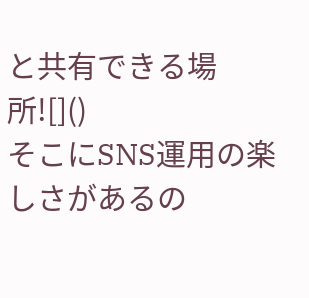と共有できる場所![]()
そこにSNS運用の楽しさがあるの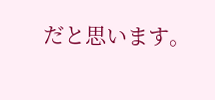だと思います。